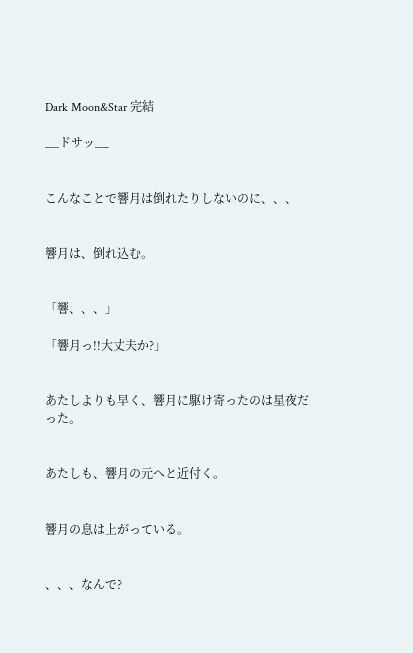Dark Moon&Star 完結

__ドサッ__


こんなことで響月は倒れたりしないのに、、、


響月は、倒れ込む。


「響、、、」

「響月っ!!大丈夫か?」


あたしよりも早く、響月に駆け寄ったのは星夜だった。


あたしも、響月の元へと近付く。


響月の息は上がっている。


、、、なんで?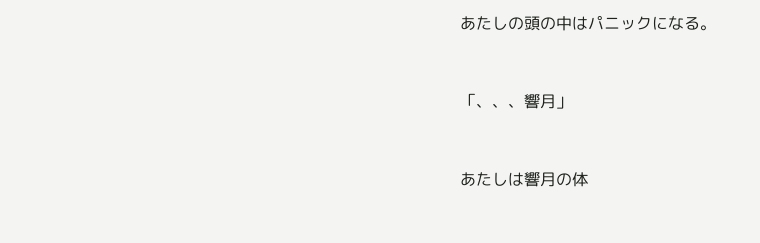あたしの頭の中はパニックになる。


「、、、響月」


あたしは響月の体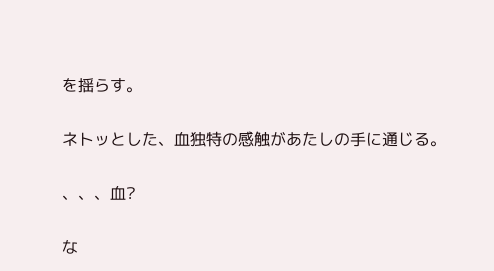を揺らす。


ネトッとした、血独特の感触があたしの手に通じる。


、、、血?


な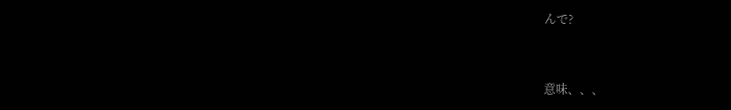んで?


意味、、、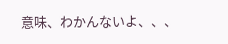意味、わかんないよ、、、